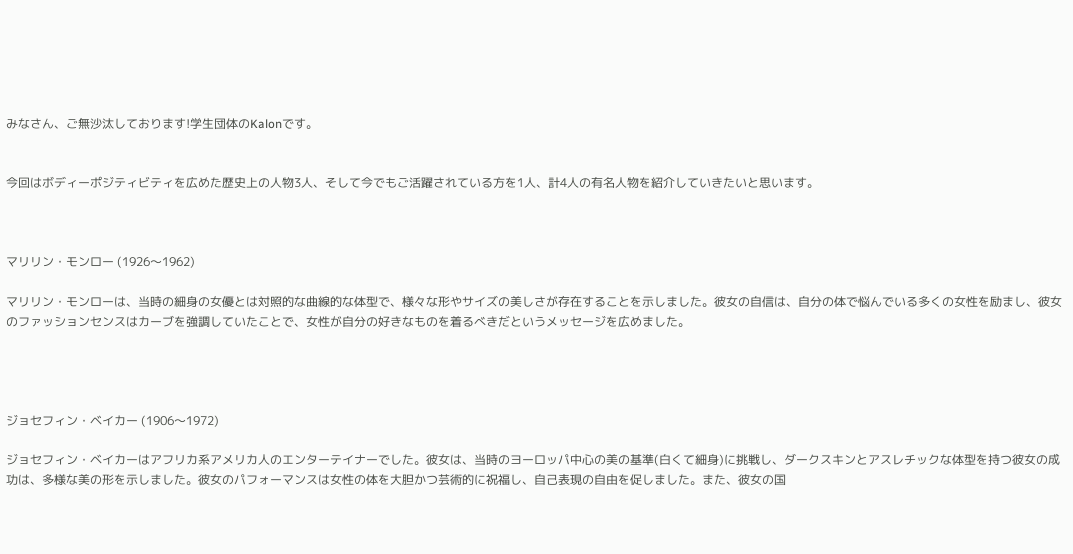みなさん、ご無沙汰しております!学生団体のKalonです。


今回はボディーポジティビティを広めた歴史上の人物3人、そして今でもご活躍されている方を1人、計4人の有名人物を紹介していきたいと思います。



マリリン・モンロー (1926〜1962)

マリリン・モンローは、当時の細身の女優とは対照的な曲線的な体型で、様々な形やサイズの美しさが存在することを示しました。彼女の自信は、自分の体で悩んでいる多くの女性を励まし、彼女のファッションセンスはカーブを強調していたことで、女性が自分の好きなものを着るべきだというメッセージを広めました。




ジョセフィン・ベイカー (1906〜1972)

ジョセフィン・ベイカーはアフリカ系アメリカ人のエンターテイナーでした。彼女は、当時のヨーロッパ中心の美の基準(白くて細身)に挑戦し、ダークスキンとアスレチックな体型を持つ彼女の成功は、多様な美の形を示しました。彼女のパフォーマンスは女性の体を大胆かつ芸術的に祝福し、自己表現の自由を促しました。また、彼女の国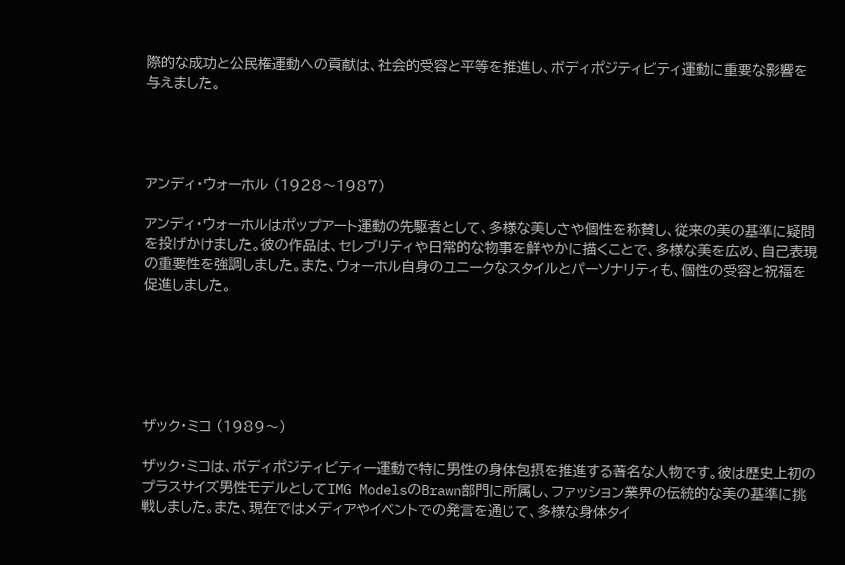際的な成功と公民権運動への貢献は、社会的受容と平等を推進し、ボディポジティビティ運動に重要な影響を与えました。




アンディ・ウォーホル (1928〜1987)

アンディ・ウォーホルはポップアート運動の先駆者として、多様な美しさや個性を称賛し、従来の美の基準に疑問を投げかけました。彼の作品は、セレブリティや日常的な物事を鮮やかに描くことで、多様な美を広め、自己表現の重要性を強調しました。また、ウォーホル自身のユニークなスタイルとパーソナリティも、個性の受容と祝福を促進しました。






ザック・ミコ (1989〜)

ザック・ミコは、ボディポジティビティー運動で特に男性の身体包摂を推進する著名な人物です。彼は歴史上初のプラスサイズ男性モデルとしてIMG ModelsのBrawn部門に所属し、ファッション業界の伝統的な美の基準に挑戦しました。また、現在ではメディアやイベントでの発言を通じて、多様な身体タイ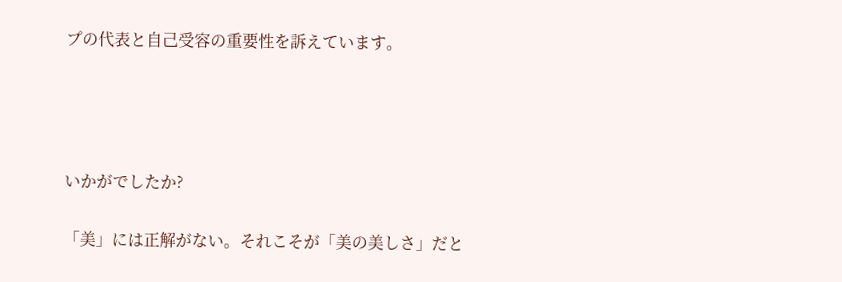プの代表と自己受容の重要性を訴えています。




いかがでしたか?

「美」には正解がない。それこそが「美の美しさ」だと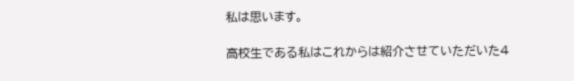私は思います。

高校生である私はこれからは紹介させていただいた4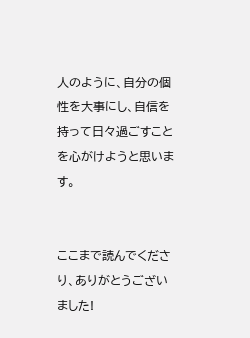人のように、自分の個性を大事にし、自信を持って日々過ごすことを心がけようと思います。


ここまで読んでくださり、ありがとうございました!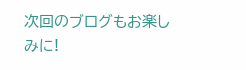次回のブログもお楽しみに!